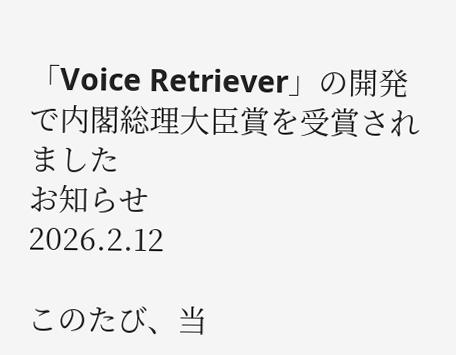「Voice Retriever」の開発で内閣総理大臣賞を受賞されました
お知らせ
2026.2.12

このたび、当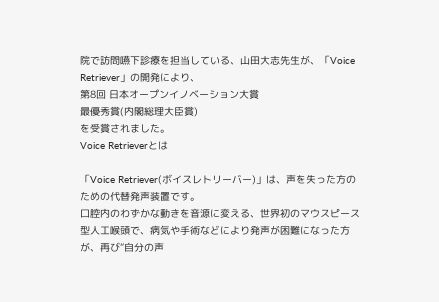院で訪問嚥下診療を担当している、山田大志先生が、「Voice Retriever」の開発により、
第8回 日本オープンイノベーション大賞
最優秀賞(内閣総理大臣賞)
を受賞されました。
Voice Retrieverとは

「Voice Retriever(ボイスレトリーバー)」は、声を失った方のための代替発声装置です。
口腔内のわずかな動きを音源に変える、世界初のマウスピース型人工喉頭で、病気や手術などにより発声が困難になった方が、再び“自分の声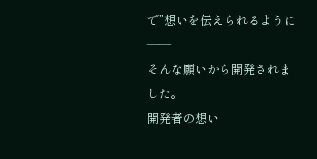で”想いを伝えられるように――
そんな願いから開発されました。
開発者の想い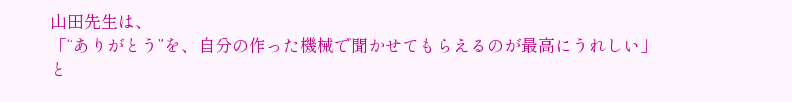山田先生は、
「“ありがとう”を、自分の作った機械で聞かせてもらえるのが最高にうれしい」
と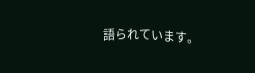語られています。